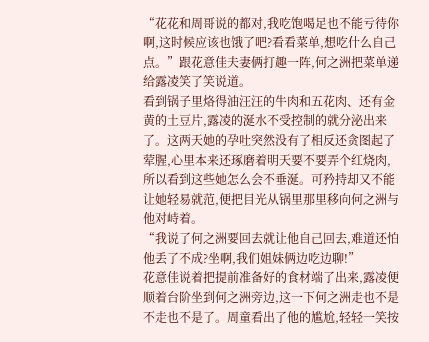“花花和周哥说的都对,我吃饱喝足也不能亏待你啊,这时候应该也饿了吧?看看菜单,想吃什么自己点。”跟花意佳夫妻俩打趣一阵,何之洲把菜单递给露凌笑了笑说道。
看到锅子里烙得油汪汪的牛肉和五花肉、还有金黄的土豆片,露凌的涎水不受控制的就分泌出来了。这两天她的孕吐突然没有了相反还贪图起了荤腥,心里本来还琢磨着明天要不要弄个红烧肉,所以看到这些她怎么会不垂涎。可矜持却又不能让她轻易就范,便把目光从锅里那里移向何之洲与他对峙着。
“我说了何之洲要回去就让他自己回去,难道还怕他丢了不成?坐啊,我们姐妹俩边吃边聊!”
花意佳说着把提前准备好的食材端了出来,露凌便顺着台阶坐到何之洲旁边,这一下何之洲走也不是不走也不是了。周童看出了他的尴尬,轻轻一笑按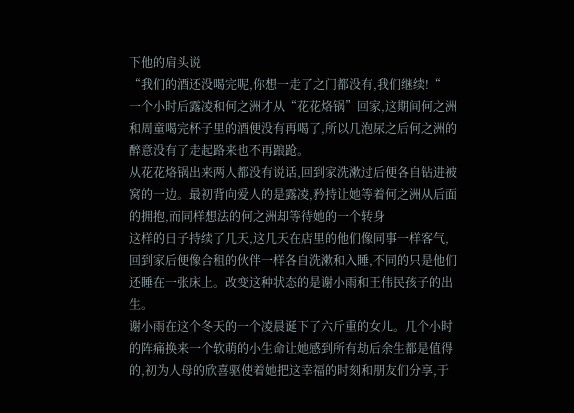下他的肩头说
“我们的酒还没喝完呢,你想一走了之门都没有,我们继续!“
一个小时后露凌和何之洲才从“花花烙锅”回家,这期间何之洲和周童喝完杯子里的酒便没有再喝了,所以几泡尿之后何之洲的醉意没有了走起路来也不再踉跄。
从花花烙锅出来两人都没有说话,回到家洗漱过后便各自钻进被窝的一边。最初背向爱人的是露凌,矜持让她等着何之洲从后面的拥抱,而同样想法的何之洲却等待她的一个转身
这样的日子持续了几天,这几天在店里的他们像同事一样客气,回到家后便像合租的伙伴一样各自洗漱和入睡,不同的只是他们还睡在一张床上。改变这种状态的是谢小雨和王伟民孩子的出生。
谢小雨在这个冬天的一个凌晨诞下了六斤重的女儿。几个小时的阵痛换来一个软萌的小生命让她感到所有劫后余生都是值得的,初为人母的欣喜驱使着她把这幸福的时刻和朋友们分享,于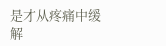是才从疼痛中缓解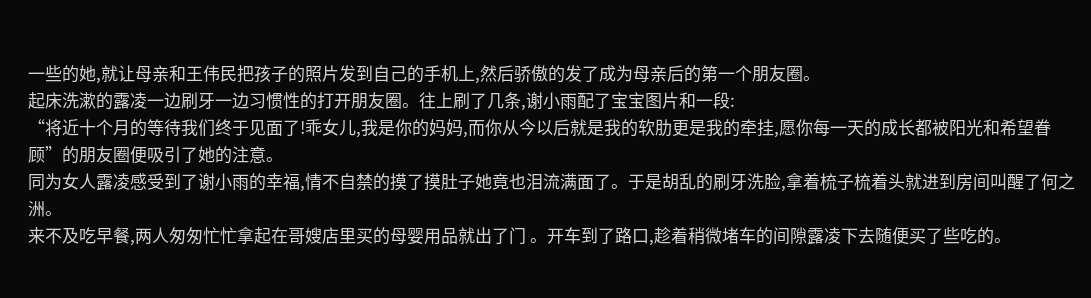一些的她,就让母亲和王伟民把孩子的照片发到自己的手机上,然后骄傲的发了成为母亲后的第一个朋友圈。
起床洗漱的露凌一边刷牙一边习惯性的打开朋友圈。往上刷了几条,谢小雨配了宝宝图片和一段:
“将近十个月的等待我们终于见面了!乖女儿,我是你的妈妈,而你从今以后就是我的软肋更是我的牵挂,愿你每一天的成长都被阳光和希望眷顾”的朋友圈便吸引了她的注意。
同为女人露凌感受到了谢小雨的幸福,情不自禁的摸了摸肚子她竟也泪流满面了。于是胡乱的刷牙洗脸,拿着梳子梳着头就进到房间叫醒了何之洲。
来不及吃早餐,两人匆匆忙忙拿起在哥嫂店里买的母婴用品就出了门 。开车到了路口,趁着稍微堵车的间隙露凌下去随便买了些吃的。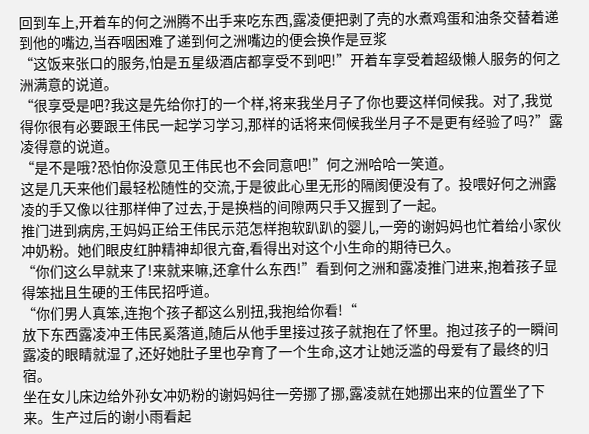回到车上,开着车的何之洲腾不出手来吃东西,露凌便把剥了壳的水煮鸡蛋和油条交替着递到他的嘴边,当吞咽困难了递到何之洲嘴边的便会换作是豆浆
“这饭来张口的服务,怕是五星级酒店都享受不到吧!”开着车享受着超级懒人服务的何之洲满意的说道。
“很享受是吧?我这是先给你打的一个样,将来我坐月子了你也要这样伺候我。对了,我觉得你很有必要跟王伟民一起学习学习,那样的话将来伺候我坐月子不是更有经验了吗?”露凌得意的说道。
“是不是哦?恐怕你没意见王伟民也不会同意吧!”何之洲哈哈一笑道。
这是几天来他们最轻松随性的交流,于是彼此心里无形的隔阂便没有了。投喂好何之洲露凌的手又像以往那样伸了过去,于是换档的间隙两只手又握到了一起。
推门进到病房,王妈妈正给王伟民示范怎样抱软趴趴的婴儿,一旁的谢妈妈也忙着给小家伙冲奶粉。她们眼皮红肿精神却很亢奋,看得出对这个小生命的期待已久。
“你们这么早就来了!来就来嘛,还拿什么东西!”看到何之洲和露凌推门进来,抱着孩子显得笨拙且生硬的王伟民招呼道。
“你们男人真笨,连抱个孩子都这么别扭,我抱给你看!“
放下东西露凌冲王伟民奚落道,随后从他手里接过孩子就抱在了怀里。抱过孩子的一瞬间露凌的眼睛就湿了,还好她肚子里也孕育了一个生命,这才让她泛滥的母爱有了最终的归宿。
坐在女儿床边给外孙女冲奶粉的谢妈妈往一旁挪了挪,露凌就在她挪出来的位置坐了下来。生产过后的谢小雨看起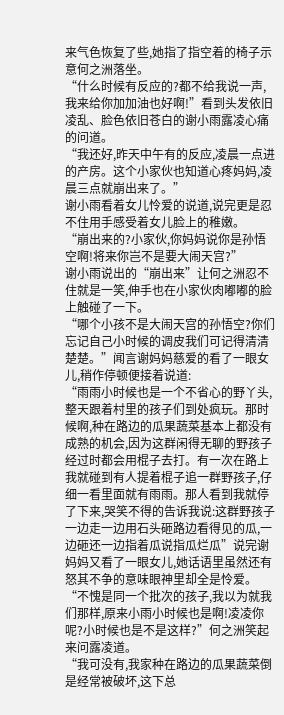来气色恢复了些,她指了指空着的椅子示意何之洲落坐。
“什么时候有反应的?都不给我说一声,我来给你加加油也好啊!”看到头发依旧凌乱、脸色依旧苍白的谢小雨露凌心痛的问道。
“我还好,昨天中午有的反应,凌晨一点进的产房。这个小家伙也知道心疼妈妈,凌晨三点就崩出来了。”
谢小雨看着女儿怜爱的说道,说完更是忍不住用手感受着女儿脸上的稚嫩。
“崩出来的?小家伙,你妈妈说你是孙悟空啊!将来你岂不是要大闹天宫?”
谢小雨说出的“崩出来”让何之洲忍不住就是一笑,伸手也在小家伙肉嘟嘟的脸上触碰了一下。
“哪个小孩不是大闹天宫的孙悟空?你们忘记自己小时候的调皮我们可记得清清楚楚。”闻言谢妈妈慈爱的看了一眼女儿,稍作停顿便接着说道:
“雨雨小时候也是一个不省心的野丫头,整天跟着村里的孩子们到处疯玩。那时候啊,种在路边的瓜果蔬菜基本上都没有成熟的机会,因为这群闲得无聊的野孩子经过时都会用棍子去打。有一次在路上我就碰到有人提着棍子追一群野孩子,仔细一看里面就有雨雨。那人看到我就停了下来,哭笑不得的告诉我说:这群野孩子一边走一边用石头砸路边看得见的瓜,一边砸还一边指着瓜说指瓜烂瓜”说完谢妈妈又看了一眼女儿,她话语里虽然还有怒其不争的意味眼神里却全是怜爱。
“不愧是同一个批次的孩子,我以为就我们那样,原来小雨小时候也是啊!凌凌你呢?小时候也是不是这样?”何之洲笑起来问露凌道。
“我可没有,我家种在路边的瓜果蔬菜倒是经常被破坏,这下总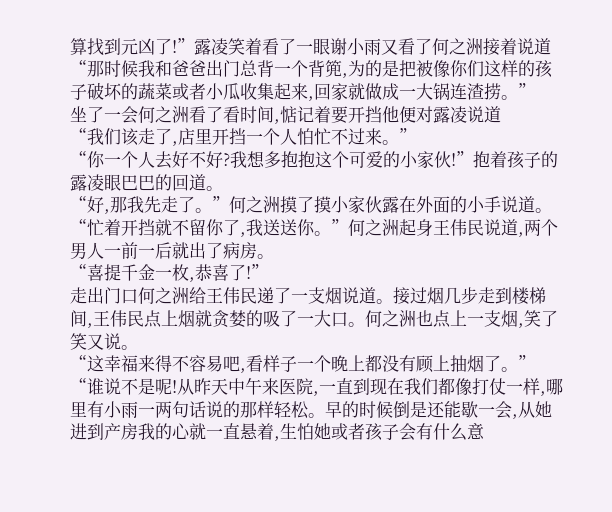算找到元凶了!”露凌笑着看了一眼谢小雨又看了何之洲接着说道
“那时候我和爸爸出门总背一个背篼,为的是把被像你们这样的孩子破坏的蔬菜或者小瓜收集起来,回家就做成一大锅连渣捞。”
坐了一会何之洲看了看时间,惦记着要开挡他便对露凌说道
“我们该走了,店里开挡一个人怕忙不过来。”
“你一个人去好不好?我想多抱抱这个可爱的小家伙!”抱着孩子的露凌眼巴巴的回道。
“好,那我先走了。”何之洲摸了摸小家伙露在外面的小手说道。
“忙着开挡就不留你了,我送送你。”何之洲起身王伟民说道,两个男人一前一后就出了病房。
“喜提千金一枚,恭喜了!”
走出门口何之洲给王伟民递了一支烟说道。接过烟几步走到楼梯间,王伟民点上烟就贪婪的吸了一大口。何之洲也点上一支烟,笑了笑又说。
“这幸福来得不容易吧,看样子一个晚上都没有顾上抽烟了。”
“谁说不是呢!从昨天中午来医院,一直到现在我们都像打仗一样,哪里有小雨一两句话说的那样轻松。早的时候倒是还能歇一会,从她进到产房我的心就一直悬着,生怕她或者孩子会有什么意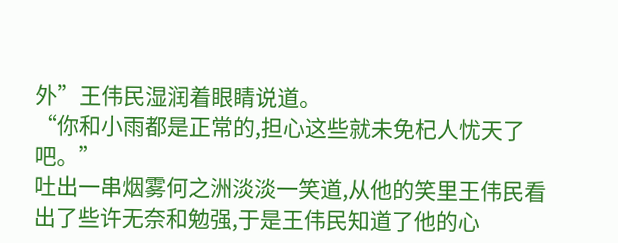外”王伟民湿润着眼睛说道。
“你和小雨都是正常的,担心这些就未免杞人忧天了吧。”
吐出一串烟雾何之洲淡淡一笑道,从他的笑里王伟民看出了些许无奈和勉强,于是王伟民知道了他的心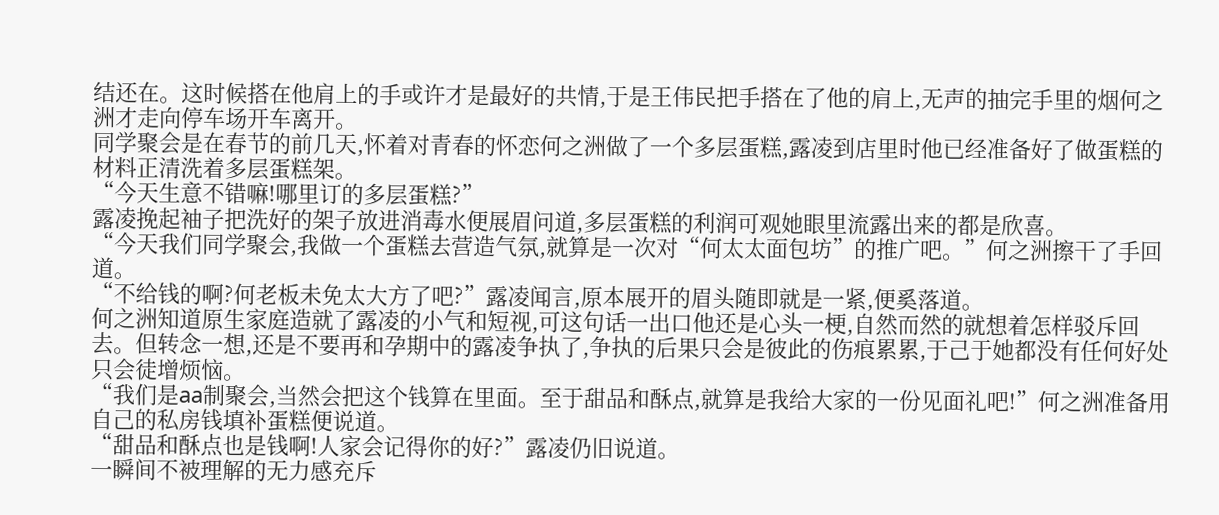结还在。这时候搭在他肩上的手或许才是最好的共情,于是王伟民把手搭在了他的肩上,无声的抽完手里的烟何之洲才走向停车场开车离开。
同学聚会是在春节的前几天,怀着对青春的怀恋何之洲做了一个多层蛋糕,露凌到店里时他已经准备好了做蛋糕的材料正清洗着多层蛋糕架。
“今天生意不错嘛!哪里订的多层蛋糕?”
露凌挽起袖子把洗好的架子放进消毒水便展眉问道,多层蛋糕的利润可观她眼里流露出来的都是欣喜。
“今天我们同学聚会,我做一个蛋糕去营造气氛,就算是一次对“何太太面包坊”的推广吧。”何之洲擦干了手回道。
“不给钱的啊?何老板未免太大方了吧?”露凌闻言,原本展开的眉头随即就是一紧,便奚落道。
何之洲知道原生家庭造就了露凌的小气和短视,可这句话一出口他还是心头一梗,自然而然的就想着怎样驳斥回去。但转念一想,还是不要再和孕期中的露凌争执了,争执的后果只会是彼此的伤痕累累,于己于她都没有任何好处只会徒增烦恼。
“我们是aa制聚会,当然会把这个钱算在里面。至于甜品和酥点,就算是我给大家的一份见面礼吧!”何之洲准备用自己的私房钱填补蛋糕便说道。
“甜品和酥点也是钱啊!人家会记得你的好?”露凌仍旧说道。
一瞬间不被理解的无力感充斥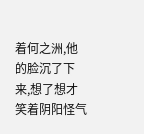着何之洲,他的脸沉了下来,想了想才笑着阴阳怪气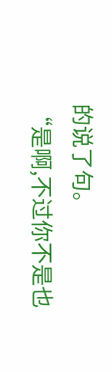的说了句。
“是啊,不过你不是也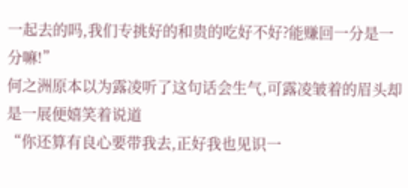一起去的吗,我们专挑好的和贵的吃好不好?能赚回一分是一分嘛!”
何之洲原本以为露凌听了这句话会生气,可露凌皱着的眉头却是一展便嬉笑着说道
“你还算有良心要带我去,正好我也见识一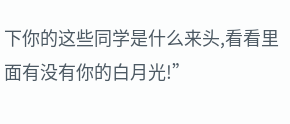下你的这些同学是什么来头,看看里面有没有你的白月光!”